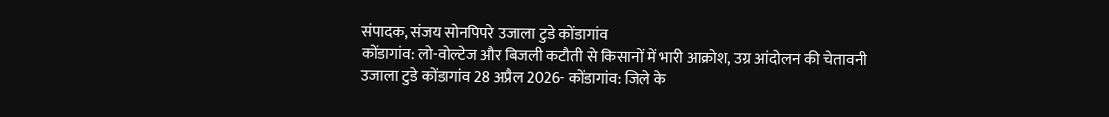संपादक, संजय सोनपिपरे उजाला टुडे कोंडागांव
कोंडागांव: लो-वोल्टेज और बिजली कटौती से किसानों में भारी आक्रोश, उग्र आंदोलन की चेतावनी
उजाला टुडे कोंडागांव 28 अप्रैल 2026- कोंडागांव: जिले के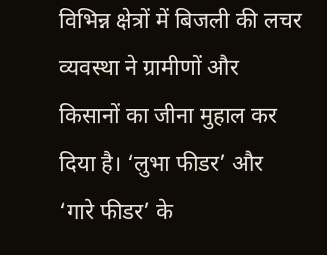विभिन्न क्षेत्रों में बिजली की लचर व्यवस्था ने ग्रामीणों और किसानों का जीना मुहाल कर दिया है। ‘लुभा फीडर’ और ‘गारे फीडर’ के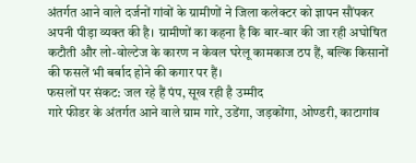अंतर्गत आने वाले दर्जनों गांवों के ग्रामीणों ने जिला कलेक्टर को ज्ञापन सौंपकर अपनी पीड़ा व्यक्त की है। ग्रामीणों का कहना है कि बार-बार की जा रही अघोषित कटौती और लो-वोल्टेज के कारण न केवल घरेलू कामकाज ठप हैं, बल्कि किसानों की फसलें भी बर्बाद होने की कगार पर हैं।
फसलों पर संकट: जल रहे हैं पंप, सूख रही है उम्मीद
गारे फीडर के अंतर्गत आने वाले ग्राम गारे, उडेंगा, जड़कोंगा, ओण्डरी, काटागांव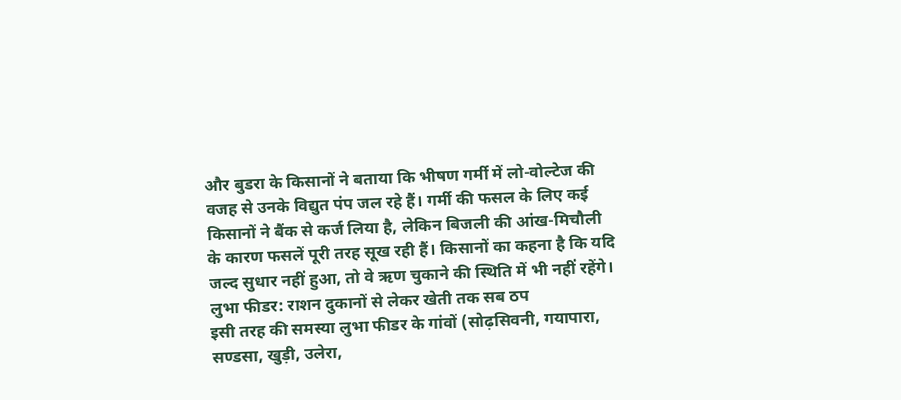और बुडरा के किसानों ने बताया कि भीषण गर्मी में लो-वोल्टेज की वजह से उनके विद्युत पंप जल रहे हैं। गर्मी की फसल के लिए कई किसानों ने बैंक से कर्ज लिया है, लेकिन बिजली की आंख-मिचौली के कारण फसलें पूरी तरह सूख रही हैं। किसानों का कहना है कि यदि जल्द सुधार नहीं हुआ, तो वे ऋण चुकाने की स्थिति में भी नहीं रहेंगे।
लुभा फीडर: राशन दुकानों से लेकर खेती तक सब ठप
इसी तरह की समस्या लुभा फीडर के गांवों (सोढ़सिवनी, गयापारा, सण्डसा, खुड़ी, उलेरा,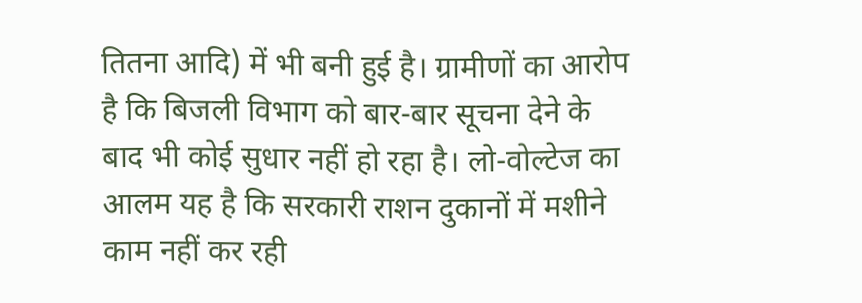तितना आदि) में भी बनी हुई है। ग्रामीणों का आरोप है कि बिजली विभाग को बार-बार सूचना देने के बाद भी कोई सुधार नहीं हो रहा है। लो-वोल्टेज का आलम यह है कि सरकारी राशन दुकानों में मशीने काम नहीं कर रही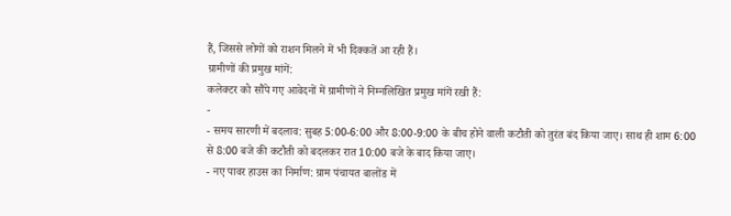हैं, जिससे लोगों को राशन मिलने में भी दिक्कतें आ रही हैं।
ग्रामीणों की प्रमुख मांगें:
कलेक्टर को सौंपे गए आवेदनों में ग्रामीणों ने निम्नलिखित प्रमुख मांगें रखी हैं:
-
- समय सारणी में बदलाव: सुबह 5:00-6:00 और 8:00-9:00 के बीच होने वाली कटौती को तुरंत बंद किया जाए। साथ ही शाम 6:00 से 8:00 बजे की कटौती को बदलकर रात 10:00 बजे के बाद किया जाए।
- नए पावर हाउस का निर्माण: ग्राम पंचायत बालोंड में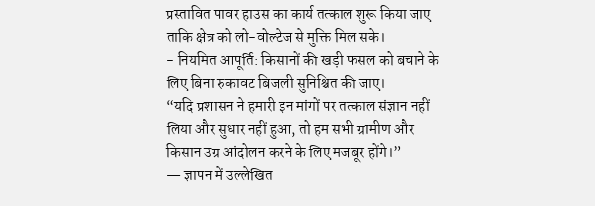प्रस्तावित पावर हाउस का कार्य तत्काल शुरू किया जाए ताकि क्षेत्र को लो-वोल्टेज से मुक्ति मिल सके।
- नियमित आपूर्ति: किसानों की खड़ी फसल को बचाने के लिए बिना रुकावट बिजली सुनिश्चित की जाए।
“यदि प्रशासन ने हमारी इन मांगों पर तत्काल संज्ञान नहीं लिया और सुधार नहीं हुआ, तो हम सभी ग्रामीण और किसान उग्र आंदोलन करने के लिए मजबूर होंगे।”
— ज्ञापन में उल्लेखित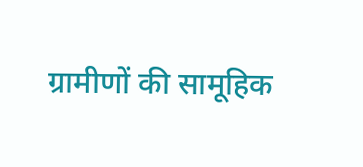ग्रामीणों की सामूहिक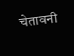चेतावनी